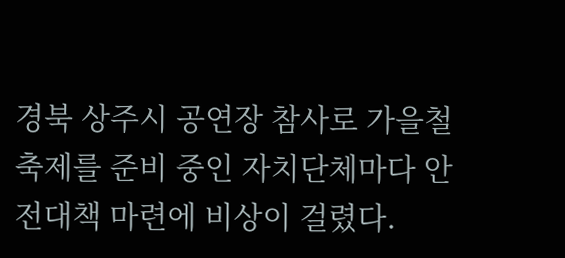경북 상주시 공연장 참사로 가을철 축제를 준비 중인 자치단체마다 안전대책 마련에 비상이 걸렸다.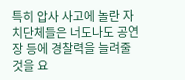특히 압사 사고에 놀란 자치단체들은 너도나도 공연장 등에 경찰력을 늘려줄 것을 요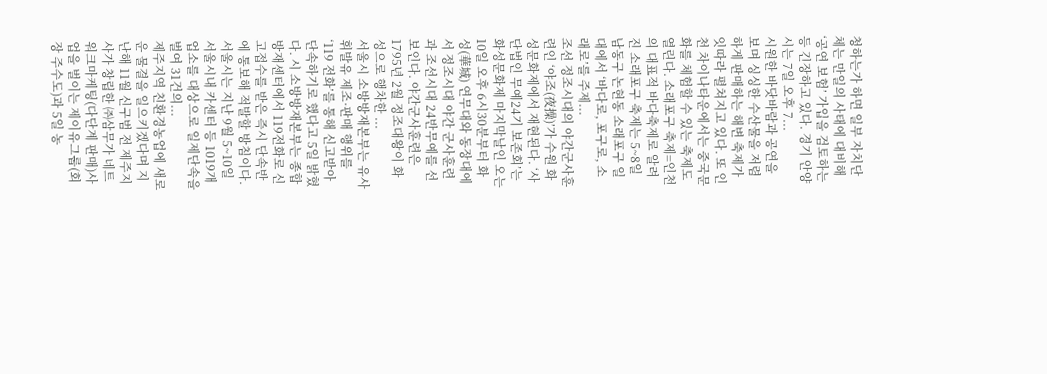청하는가 하면 일부 자치단체는 만일의 사태에 대비해 ‘공연 보험’ 가입을 검토하는 등 긴장하고 있다. 경기 안양시는 7일 오후 7...
시원한 바닷바람과 공연을 보며 싱싱한 수산물을 저렴하게 판매하는 해변 축제가 잇따라 펼쳐지고 있다. 또 인천 차이나타운에서는 중국문화를 체험할 수 있는 축제도 열린다. 소래포구 축제=인천의 대표적 바다축제로 알려진 소래포구 축제는 5~8일 남동구 논현동 소래포구 일대에서 ‘바다로, 포구로, 소래로’를 주제...
조선 정조시대의 야간군사훈련인 ‘야조(夜操)’가 수원 화성문화제에서 재현된다. ‘사단법인 무예24기 보존회’는 화성문화제 마지막날인 오는 10일 오후 6시30분부터 화성(華城) 연무대와 동장대에서 정조시대 야간 군사훈련과 조선시대 24반무예를 선보인다. 야간군사훈련은 1795년 2월 정조대왕이 화성으로 행차한 ...
서울시 소방방재본부는 유사휘발유 제조·판매 행위를 ‘119 전화’를 통해 신고받아 단속하기로 했다고 5일 밝혔다. 시 소방방재본부는 종합방재센터에서 119전화로 신고접수를 받은 즉시 단속반에 통보해 적발할 방침이다. 서울시는 지난 9월 5~10일 서울시내 카센터 등 1019개 업소를 대상으로 일제단속을 벌여 31건의...
제주지역 친환경농업에 새로운 물결을 일으키겠다며 지난해 11월 신구범 전 제주지사가 창립한 ㈜삼무가 네트워크마케팅(다단계 판매)사업을 벌이는 제이유그룹(회장 주수도)과 5일 농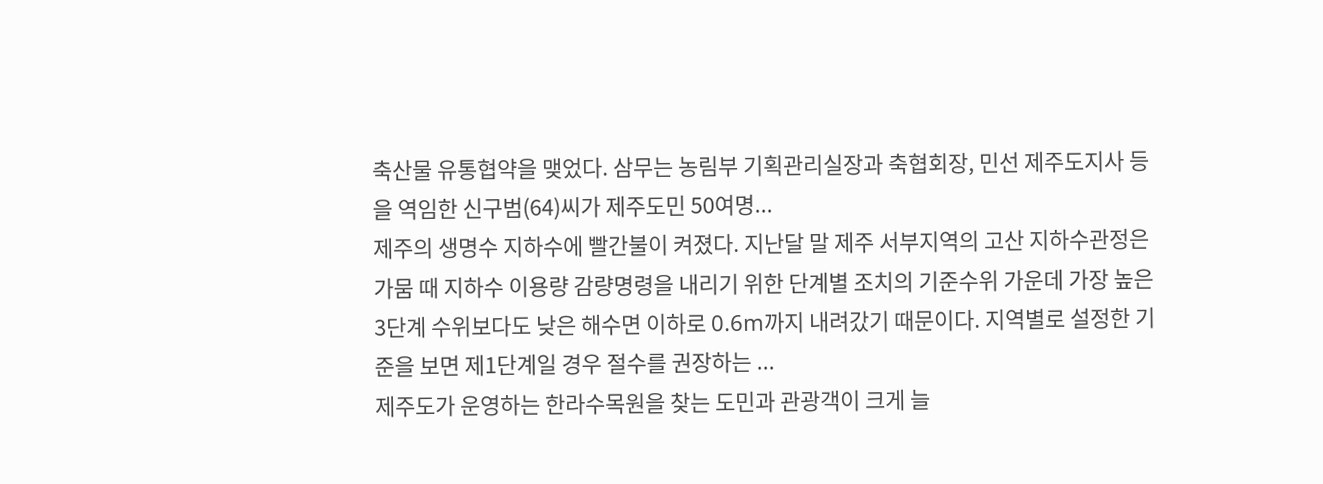축산물 유통협약을 맺었다. 삼무는 농림부 기획관리실장과 축협회장, 민선 제주도지사 등을 역임한 신구범(64)씨가 제주도민 50여명...
제주의 생명수 지하수에 빨간불이 켜졌다. 지난달 말 제주 서부지역의 고산 지하수관정은 가뭄 때 지하수 이용량 감량명령을 내리기 위한 단계별 조치의 기준수위 가운데 가장 높은 3단계 수위보다도 낮은 해수면 이하로 0.6m까지 내려갔기 때문이다. 지역별로 설정한 기준을 보면 제1단계일 경우 절수를 권장하는 ...
제주도가 운영하는 한라수목원을 찾는 도민과 관광객이 크게 늘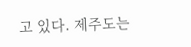고 있다. 제주도는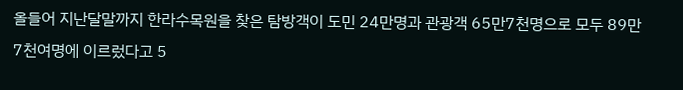올들어 지난달말까지 한라수목원을 찾은 탐방객이 도민 24만명과 관광객 65만7천명으로 모두 89만7천여명에 이르렀다고 5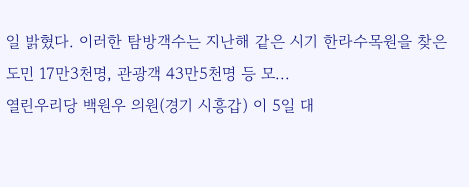일 밝혔다. 이러한 탐방객수는 지난해 같은 시기 한라수목원을 찾은 도민 17만3천명, 관광객 43만5천명 등 모...
열린우리당 백원우 의원(경기 시흥갑) 이 5일 대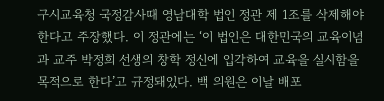구시교육청 국정감사때 영남대학 법인 정관 제 1조를 삭제해야 한다고 주장했다. 이 정관에는 ‘이 법인은 대한민국의 교육이념과 교주 박정희 선생의 창학 정신에 입각하여 교육을 실시함을 목적으로 한다’고 규정돼있다. 백 의원은 이날 배포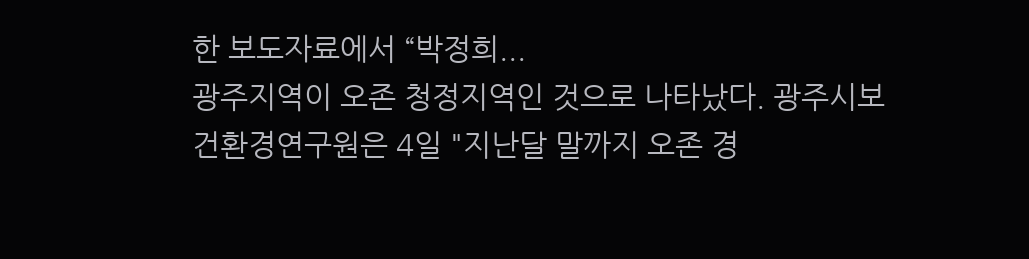한 보도자료에서 “박정희...
광주지역이 오존 청정지역인 것으로 나타났다. 광주시보건환경연구원은 4일 "지난달 말까지 오존 경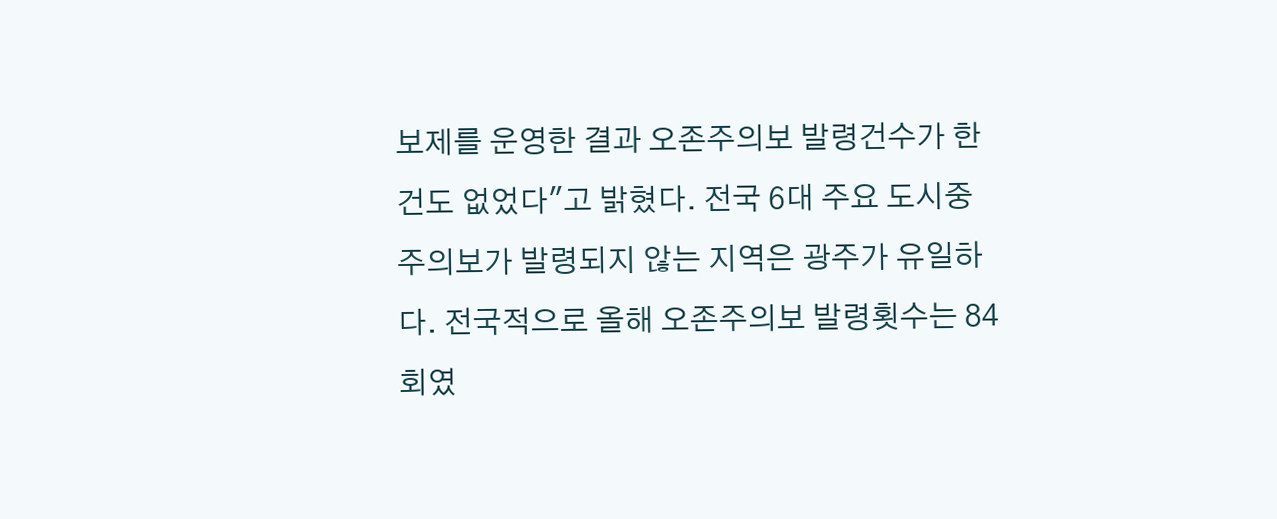보제를 운영한 결과 오존주의보 발령건수가 한건도 없었다"고 밝혔다. 전국 6대 주요 도시중 주의보가 발령되지 않는 지역은 광주가 유일하다. 전국적으로 올해 오존주의보 발령횟수는 84회였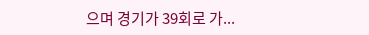으며 경기가 39회로 가...